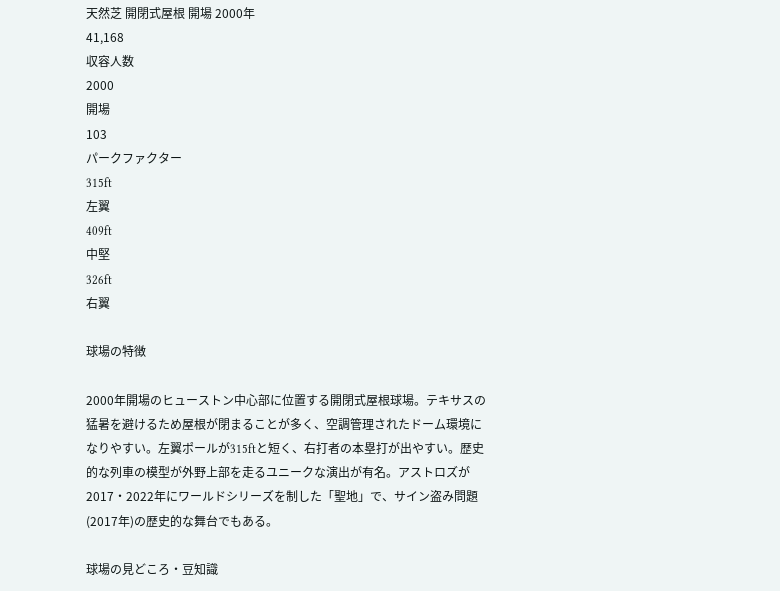天然芝 開閉式屋根 開場 2000年
41,168
収容人数
2000
開場
103
パークファクター
315ft
左翼
409ft
中堅
326ft
右翼

球場の特徴

2000年開場のヒューストン中心部に位置する開閉式屋根球場。テキサスの猛暑を避けるため屋根が閉まることが多く、空調管理されたドーム環境になりやすい。左翼ポールが315ftと短く、右打者の本塁打が出やすい。歴史的な列車の模型が外野上部を走るユニークな演出が有名。アストロズが2017・2022年にワールドシリーズを制した「聖地」で、サイン盗み問題(2017年)の歴史的な舞台でもある。

球場の見どころ・豆知識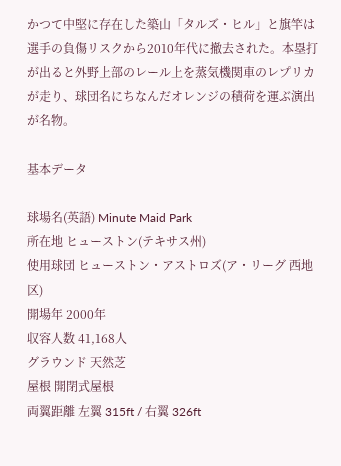かつて中堅に存在した築山「タルズ・ヒル」と旗竿は選手の負傷リスクから2010年代に撤去された。本塁打が出ると外野上部のレール上を蒸気機関車のレプリカが走り、球団名にちなんだオレンジの積荷を運ぶ演出が名物。

基本データ

球場名(英語) Minute Maid Park
所在地 ヒューストン(テキサス州)
使用球団 ヒューストン・アストロズ(ア・リーグ 西地区)
開場年 2000年
収容人数 41,168人
グラウンド 天然芝
屋根 開閉式屋根
両翼距離 左翼 315ft / 右翼 326ft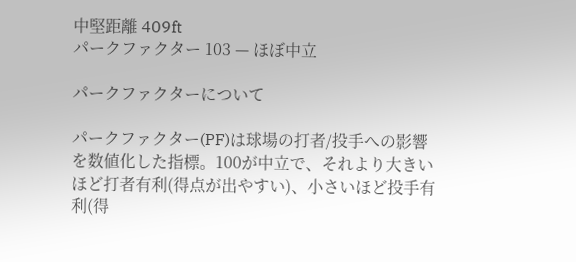中堅距離 409ft
パークファクター 103 — ほぼ中立

パークファクターについて

パークファクター(PF)は球場の打者/投手への影響を数値化した指標。100が中立で、それより大きいほど打者有利(得点が出やすい)、小さいほど投手有利(得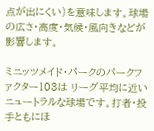点が出にくい)を意味します。球場の広さ・高度・気候・風向きなどが影響します。

ミニッツメイド・パークのパークファクター103は リーグ平均に近いニュートラルな球場です。打者・投手ともにほ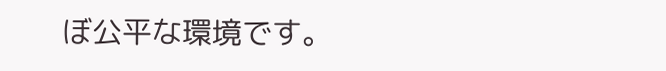ぼ公平な環境です。